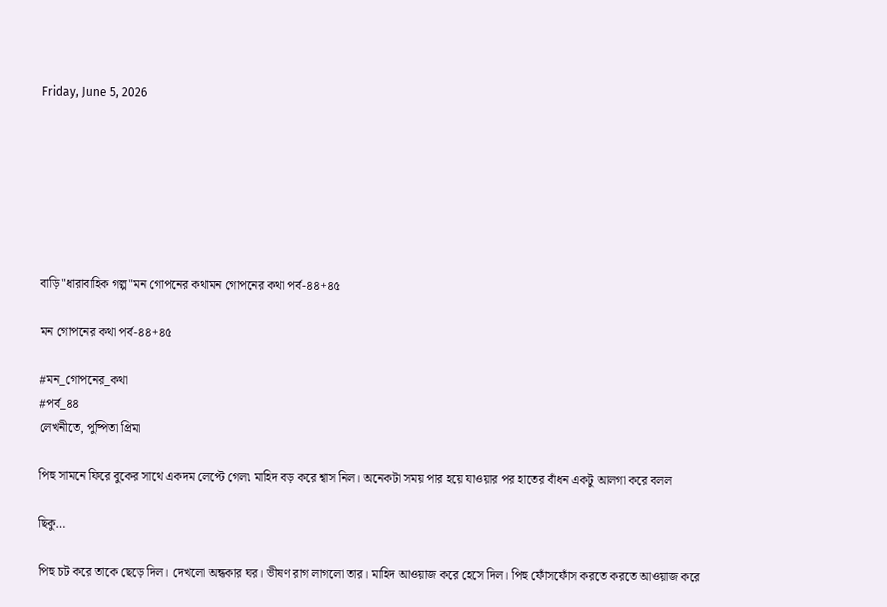Friday, June 5, 2026







বাড়ি"ধারাবাহিক গল্প"মন গোপনের কথামন গোপনের কথা পর্ব-৪৪+৪৫

মন গোপনের কথা পর্ব-৪৪+৪৫

#মন_গোপনের_কথা
#পর্ব_৪৪
লেখনীতে, পুষ্পিতা প্রিমা

পিহু সামনে ফিরে বুকের সাথে একদম লেপ্টে গেল৷ মাহিদ বড় করে শ্বাস নিল। অনেকটা সময় পার হয়ে যাওয়ার পর হাতের বাঁধন একটু আলগা করে বলল

ছিকু…

পিহু চট করে তাকে ছেড়ে দিল। দেখলো অন্ধকার ঘর। ভীষণ রাগ লাগলো তার। মাহিদ আওয়াজ করে হেসে দিল। পিহু ফোঁসফোঁস করতে করতে আওয়াজ করে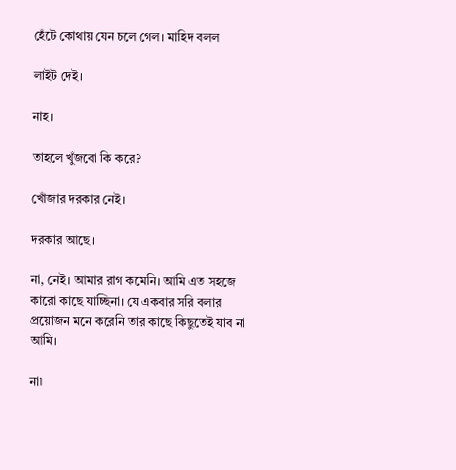হেঁটে কোথায় যেন চলে গেল। মাহিদ বলল

লাইট দেই।

নাহ।

তাহলে খুঁজবো কি করে?

খোঁজার দরকার নেই।

দরকার আছে।

না, নেই। আমার রাগ কমেনি। আমি এত সহজে কারো কাছে যাচ্ছিনা। যে একবার সরি বলার প্রয়োজন মনে করেনি তার কাছে কিছুতেই যাব না আমি।

না৷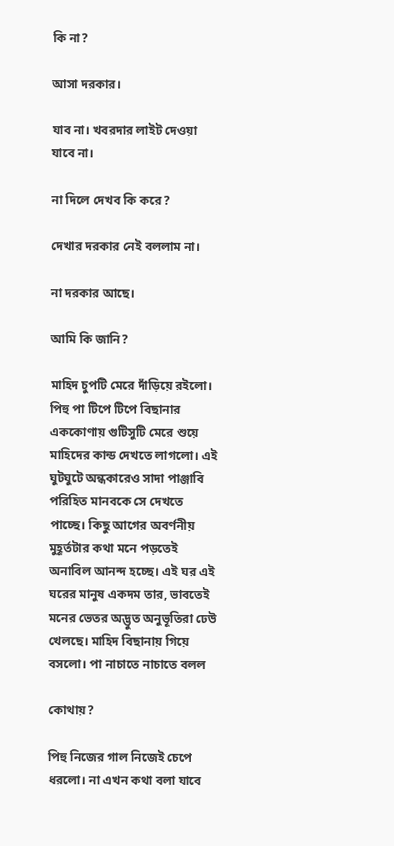কি না?

আসা দরকার।

যাব না। খবরদার লাইট দেওয়া যাবে না।

না দিলে দেখব কি করে?

দেখার দরকার নেই বললাম না।

না দরকার আছে।

আমি কি জানি?

মাহিদ চুপটি মেরে দাঁড়িয়ে রইলো। পিহু পা টিপে টিপে বিছানার এককোণায় গুটিসুটি মেরে শুয়ে মাহিদের কান্ড দেখতে লাগলো। এই ঘুটঘুটে অন্ধকারেও সাদা পাঞ্জাবি পরিহিত মানবকে সে দেখতে পাচ্ছে। কিছু আগের অবর্ণনীয় মুহূর্তটার কথা মনে পড়তেই অনাবিল আনন্দ হচ্ছে। এই ঘর এই ঘরের মানুষ একদম তার, ভাবতেই মনের ভেতর অদ্ভুত অনুভূতিরা ঢেউ খেলছে। মাহিদ বিছানায় গিয়ে বসলো। পা নাচাতে নাচাতে বলল

কোথায়?

পিহু নিজের গাল নিজেই চেপে ধরলো। না এখন কথা বলা যাবে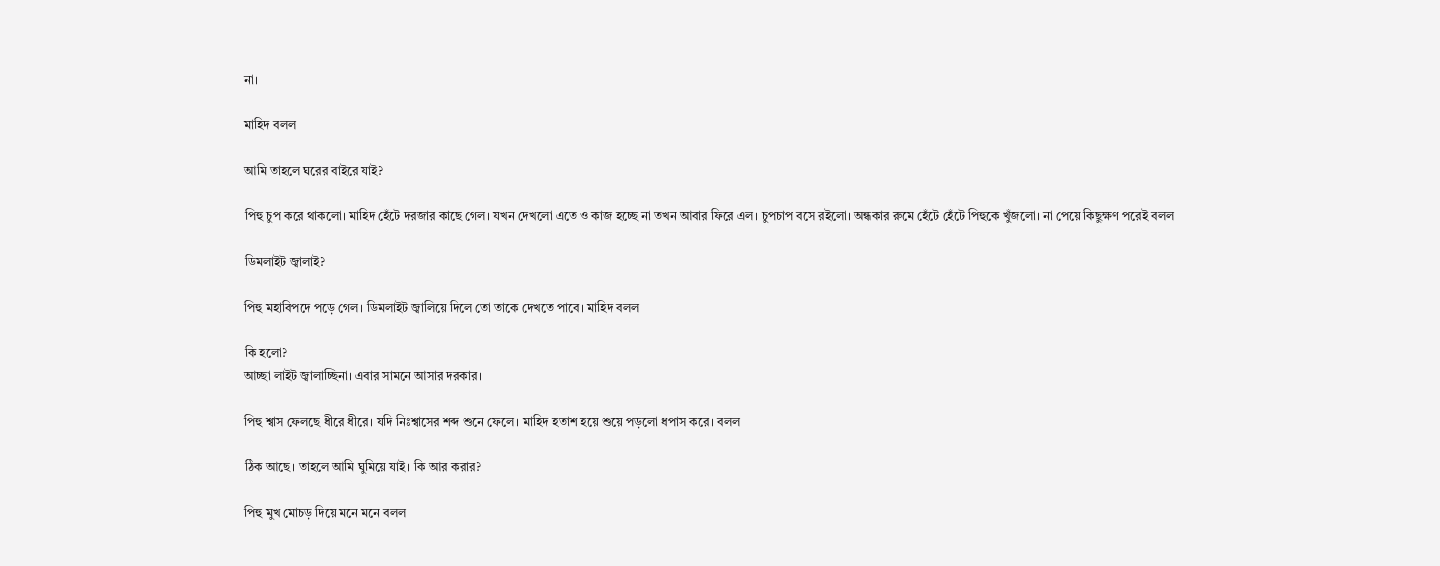না।

মাহিদ বলল

আমি তাহলে ঘরের বাইরে যাই?

পিহু চুপ করে থাকলো। মাহিদ হেঁটে দরজার কাছে গেল। যখন দেখলো এতে ও কাজ হচ্ছে না তখন আবার ফিরে এল। চুপচাপ বসে রইলো। অন্ধকার রুমে হেঁটে হেঁটে পিহুকে খুঁজলো। না পেয়ে কিছুক্ষণ পরেই বলল

ডিমলাইট জ্বালাই?

পিহু মহাবিপদে পড়ে গেল। ডিমলাইট জ্বালিয়ে দিলে তো তাকে দেখতে পাবে। মাহিদ বলল

কি হলো?
আচ্ছা লাইট জ্বালাচ্ছিনা। এবার সামনে আসার দরকার।

পিহু শ্বাস ফেলছে ধীরে ধীরে। যদি নিঃশ্বাসের শব্দ শুনে ফেলে। মাহিদ হতাশ হয়ে শুয়ে পড়লো ধপাস করে। বলল

ঠিক আছে। তাহলে আমি ঘুমিয়ে যাই। কি আর করার?

পিহু মুখ মোচড় দিয়ে মনে মনে বলল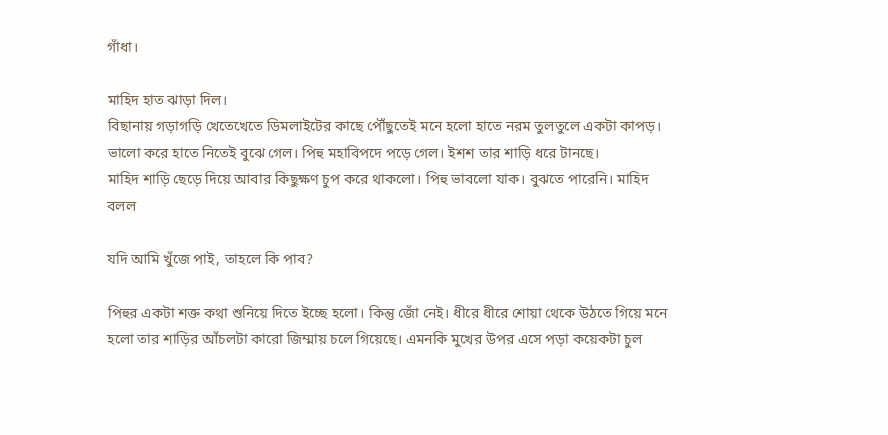গাঁধা।

মাহিদ হাত ঝাড়া দিল।
বিছানায় গড়াগড়ি খেতেখেতে ডিমলাইটের কাছে পৌঁছুতেই মনে হলো হাতে নরম তুলতুলে একটা কাপড়। ভালো করে হাতে নিতেই বুঝে গেল। পিহু মহাবিপদে পড়ে গেল। ইশশ তার শাড়ি ধরে টানছে।
মাহিদ শাড়ি ছেড়ে দিয়ে আবার কিছুক্ষণ চুপ করে থাকলো। পিহু ভাবলো যাক। বুঝতে পারেনি। মাহিদ বলল

যদি আমি খুঁজে পাই, তাহলে কি পাব?

পিহুর একটা শক্ত কথা শুনিয়ে দিতে ইচ্ছে হলো। কিন্তু জোঁ নেই। ধীরে ধীরে শোয়া থেকে উঠতে গিয়ে মনে হলো তার শাড়ির আঁচলটা কারো জিম্মায় চলে গিয়েছে। এমনকি মুখের উপর এসে পড়া কয়েকটা চুল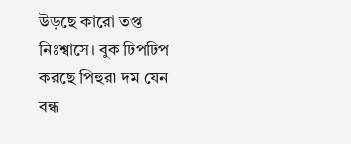উড়ছে কারো তপ্ত নিঃশ্বাসে। বুক ঢিপঢিপ করছে পিহুর৷ দম যেন বন্ধ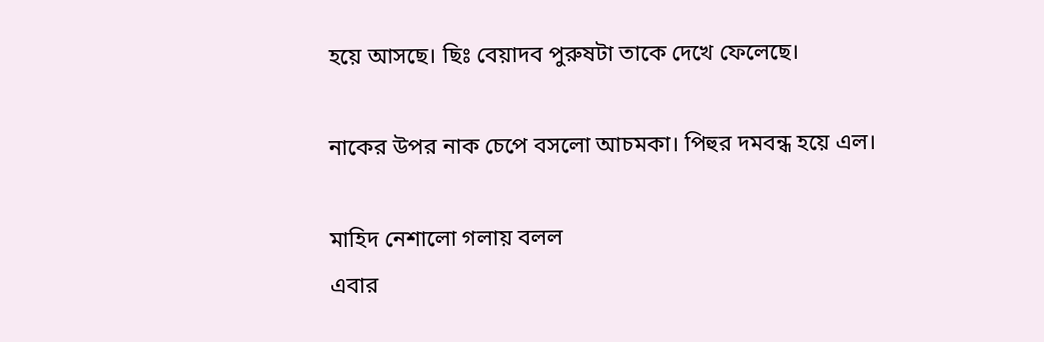হয়ে আসছে। ছিঃ বেয়াদব পুরুষটা তাকে দেখে ফেলেছে।

নাকের উপর নাক চেপে বসলো আচমকা। পিহুর দমবন্ধ হয়ে এল।

মাহিদ নেশালো গলায় বলল
এবার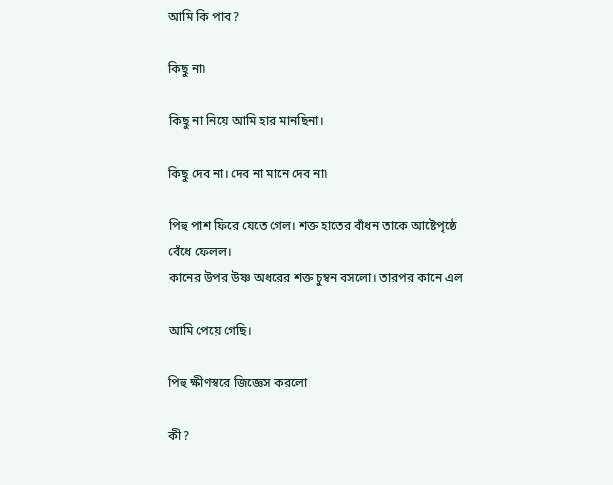আমি কি পাব?

কিছু না৷

কিছু না নিয়ে আমি হার মানছিনা।

কিছু দেব না। দেব না মানে দেব না৷

পিহু পাশ ফিরে যেতে গেল। শক্ত হাতের বাঁধন তাকে আষ্টেপৃষ্ঠে বেঁধে ফেলল।
কানের উপর উষ্ণ অধরের শক্ত চুম্বন বসলো। তারপর কানে এল

আমি পেয়ে গেছি।

পিহু ক্ষীণস্বরে জিজ্ঞেস করলো

কী?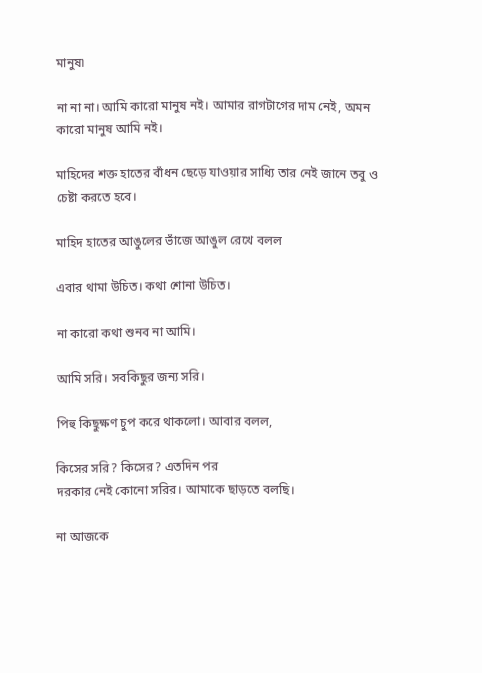মানুষ৷

না না না। আমি কারো মানুষ নই। আমার রাগটাগের দাম নেই, অমন কারো মানুষ আমি নই।

মাহিদের শক্ত হাতের বাঁধন ছেড়ে যাওয়ার সাধ্যি তার নেই জানে তবু ও চেষ্টা করতে হবে।

মাহিদ হাতের আঙুলের ভাঁজে আঙুল রেখে বলল

এবার থামা উচিত। কথা শোনা উচিত।

না কারো কথা শুনব না আমি।

আমি সরি। সবকিছুর জন্য সরি।

পিহু কিছুক্ষণ চুপ করে থাকলো। আবার বলল,

কিসের সরি? কিসের? এতদিন পর
দরকার নেই কোনো সরির। আমাকে ছাড়তে বলছি।

না আজকে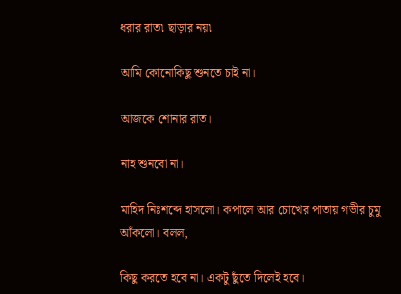ধরার রাত৷ ছাড়ার নয়৷

আমি কোনোকিছু শুনতে চাই না।

আজকে শোনার রাত।

নাহ শুনবো না।

মাহিদ নিঃশব্দে হাসলো। কপালে আর চোখের পাতায় গভীর চুমু আঁকলো। বলল,

কিছু করতে হবে না। একটু ছুঁতে দিলেই হবে।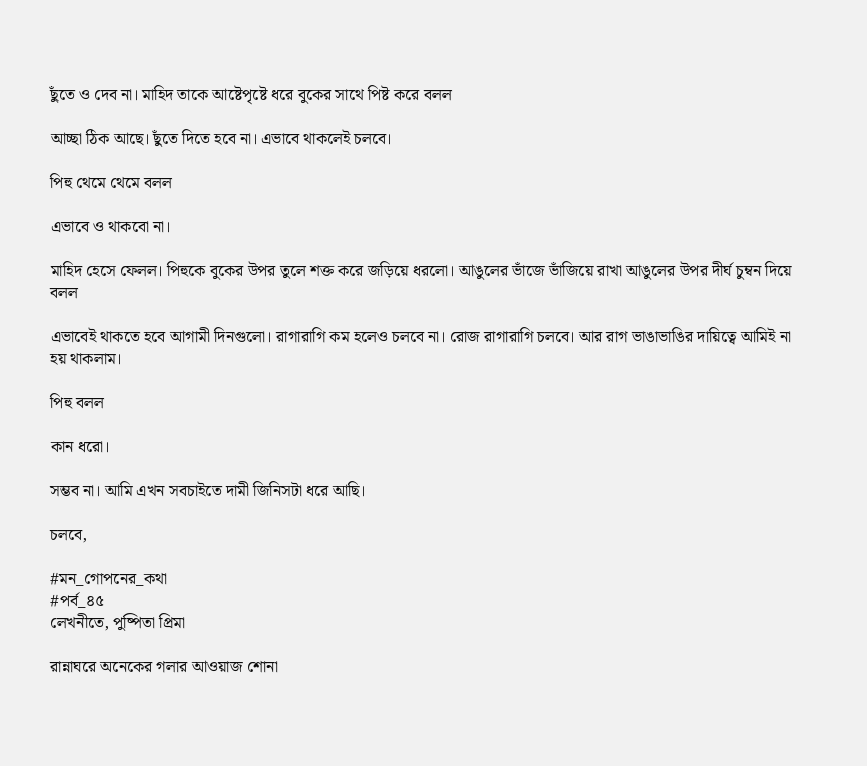ছুঁতে ও দেব না। মাহিদ তাকে আষ্টেপৃষ্টে ধরে বুকের সাথে পিষ্ট করে বলল

আচ্ছা ঠিক আছে। ছুঁতে দিতে হবে না। এভাবে থাকলেই চলবে।

পিহু থেমে থেমে বলল

এভাবে ও থাকবো না।

মাহিদ হেসে ফেলল। পিহুকে বুকের উপর তুলে শক্ত করে জড়িয়ে ধরলো। আঙুলের ভাঁজে ভাঁজিয়ে রাখা আঙুলের উপর দীর্ঘ চুম্বন দিয়ে বলল

এভাবেই থাকতে হবে আগামী দিনগুলো। রাগারাগি কম হলেও চলবে না। রোজ রাগারাগি চলবে। আর রাগ ভাঙাভাঙির দায়িত্বে আমিই না হয় থাকলাম।

পিহু বলল

কান ধরো।

সম্ভব না। আমি এখন সবচাইতে দামী জিনিসটা ধরে আছি।

চলবে,

#মন_গোপনের_কথা
#পর্ব_৪৫
লেখনীতে, পুষ্পিতা প্রিমা

রান্নাঘরে অনেকের গলার আওয়াজ শোনা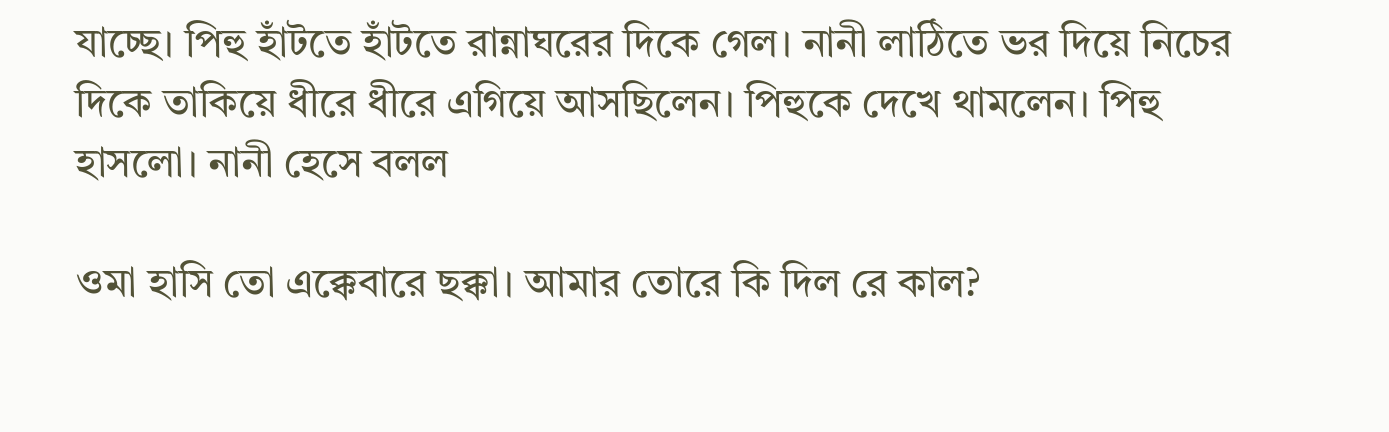যাচ্ছে। পিহু হাঁটতে হাঁটতে রান্নাঘরের দিকে গেল। নানী লাঠিতে ভর দিয়ে নিচের দিকে তাকিয়ে ধীরে ধীরে এগিয়ে আসছিলেন। পিহুকে দেখে থামলেন। পিহু হাসলো। নানী হেসে বলল

ওমা হাসি তো এক্কেবারে ছক্কা। আমার তোরে কি দিল রে কাল?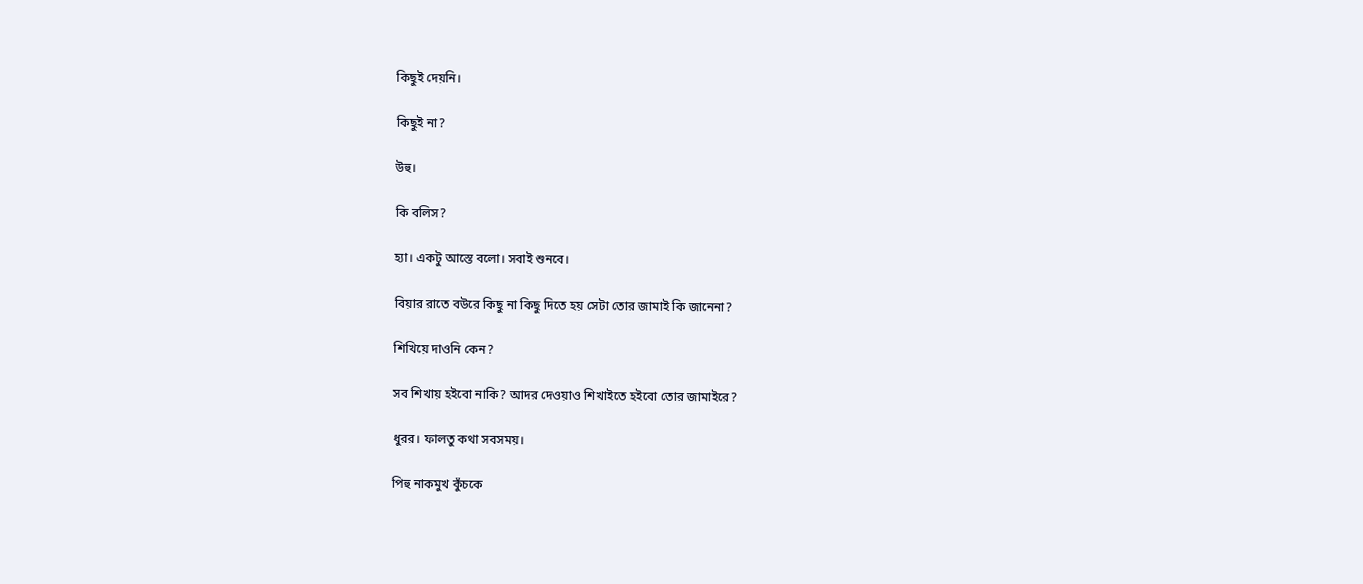কিছুই দেয়নি।

কিছুই না?

উহু।

কি বলিস?

হ্যা। একটু আস্তে বলো। সবাই শুনবে।

বিয়ার রাতে বউরে কিছু না কিছু দিতে হয় সেটা তোর জামাই কি জানেনা?

শিখিয়ে দাওনি কেন?

সব শিখায় হইবো নাকি? আদর দেওয়াও শিখাইতে হইবো তোর জামাইরে?

ধুরর। ফালতু কথা সবসময়।

পিহু নাকমুখ কুঁচকে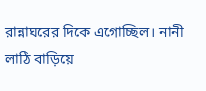রান্নাঘরের দিকে এগোচ্ছিল। নানী লাঠি বাড়িয়ে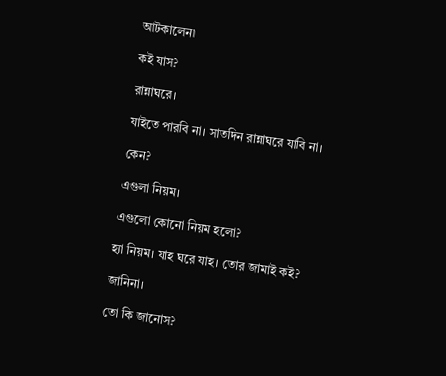আটকালেন৷

কই যাস?

রান্নাঘরে।

যাইতে পারবি না। সাতদিন রান্নাঘরে যাবি না।

কেন?

এগুলা নিয়ম।

এগুলো কোনো নিয়ম হলো?

হ্যা নিয়ম। যাহ ঘরে যাহ। তোর জামাই কই?

জানিনা।

তো কি জানোস?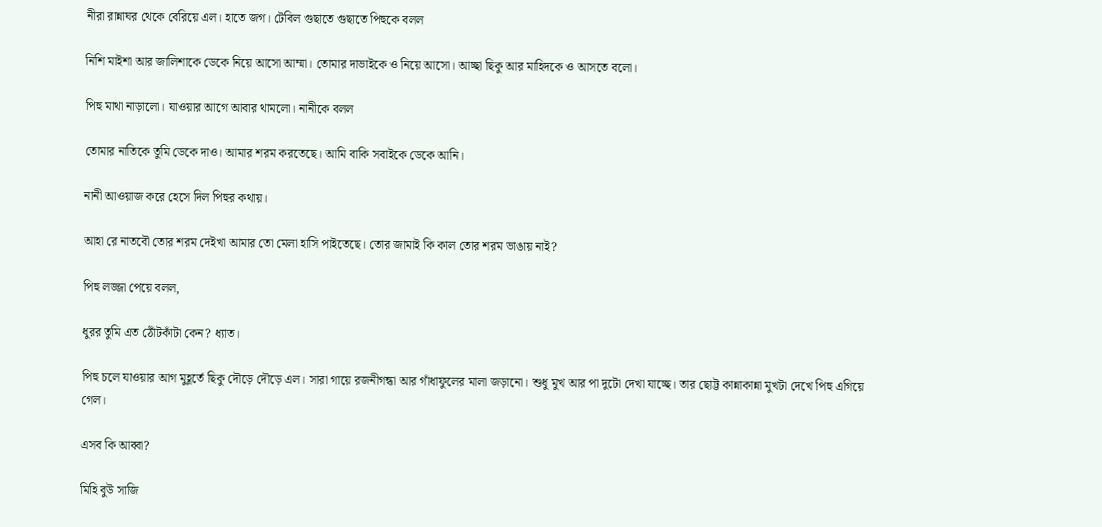নীরা রান্নাঘর থেকে বেরিয়ে এল। হাতে জগ। টেবিল গুছাতে গুছাতে পিহুকে বলল

নিশি মাইশা আর জালিশাকে ডেকে নিয়ে আসো আম্মা। তোমার দাভাইকে ও নিয়ে আসো। আচ্ছা ছিকু আর মাহিদকে ও আসতে বলো।

পিহু মাথা নাড়ালো। যাওয়ার আগে আবার থামলো। নানীকে বলল

তোমার নাতিকে তুমি ডেকে দাও। আমার শরম করতেছে। আমি বাকি সবাইকে ডেকে আনি।

নানী আওয়াজ করে হেসে দিল পিহুর কথায়।

আহা রে নাতবৌ তোর শরম দেইখা আমার তো মেলা হাসি পাইতেছে। তোর জামাই কি কাল তোর শরম ভাঙায় নাই?

পিহু লজ্জা পেয়ে বলল,

ধুরর তুমি এত ঠোঁটকাঁটা কেন? ধ্যাত।

পিহু চলে যাওয়ার আগ মুহূর্তে ছিকু দৌড়ে দৌড়ে এল। সারা গায়ে রজনীগন্ধা আর গাঁধাফুলের মালা জড়ানো। শুধু মুখ আর পা দুটো দেখা যাচ্ছে। তার ছোট্ট কান্নাকান্না মুখটা দেখে পিহু এগিয়ে গেল।

এসব কি আব্বা?

মিহি বুউ সাজি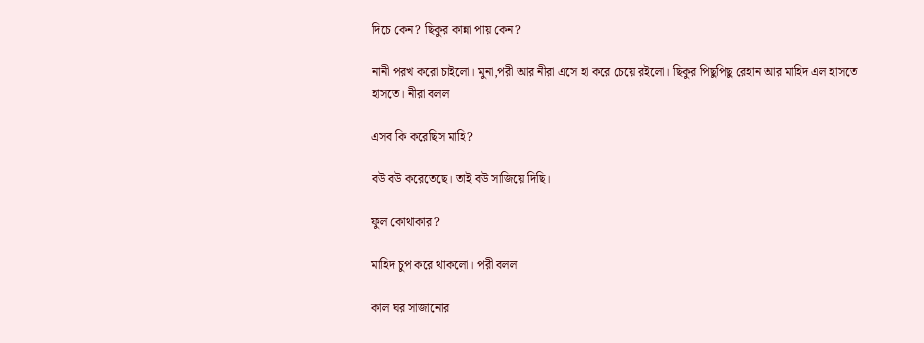দিচে কেন? ছিকুর কান্না পায় কেন?

নানী পরখ করো চাইলো। মুনা,পরী আর নীরা এসে হা করে চেয়ে রইলো। ছিকুর পিছুপিছু রেহান আর মাহিদ এল হাসতে হাসতে। নীরা বলল

এসব কি করেছিস মাহি?

বউ বউ করেতেছে। তাই বউ সাজিয়ে দিছি।

ফুল কোথাকার?

মাহিদ চুপ করে থাকলো। পরী বলল

কাল ঘর সাজানোর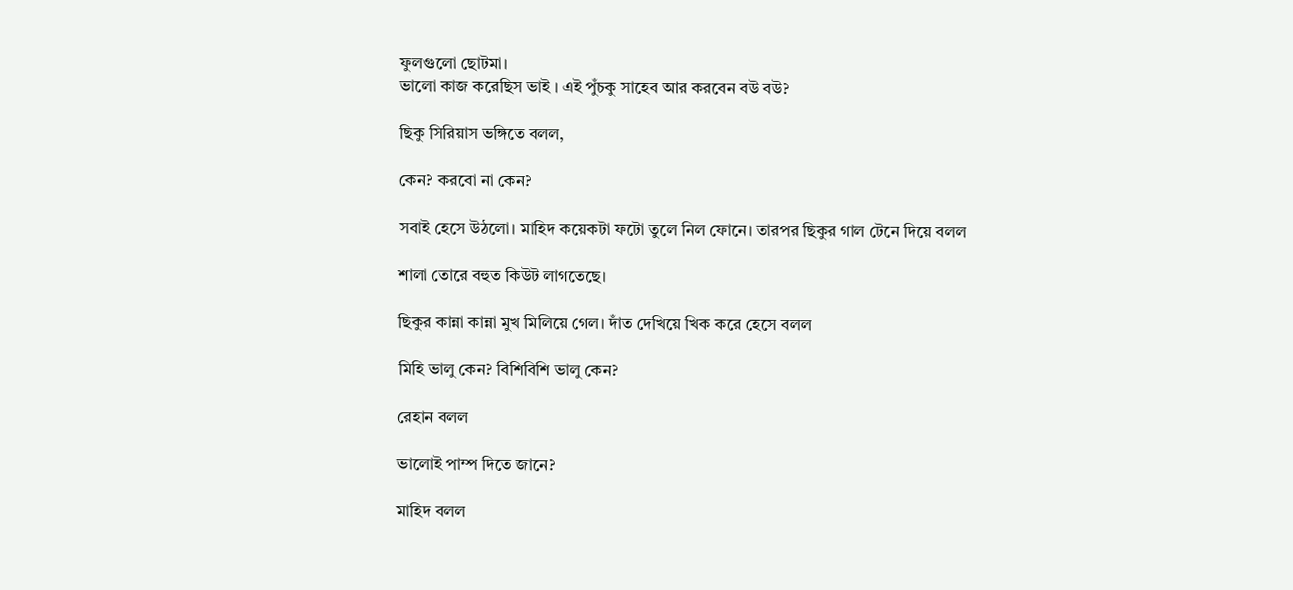ফুলগুলো ছোটমা।
ভালো কাজ করেছিস ভাই । এই পুঁচকু সাহেব আর করবেন বউ বউ?

ছিকু সিরিয়াস ভঙ্গিতে বলল,

কেন? করবো না কেন?

সবাই হেসে উঠলো। মাহিদ কয়েকটা ফটো তুলে নিল ফোনে। তারপর ছিকুর গাল টেনে দিয়ে বলল

শালা তোরে বহুত কিউট লাগতেছে।

ছিকুর কান্না কান্না মুখ মিলিয়ে গেল। দাঁত দেখিয়ে খিক করে হেসে বলল

মিহি ভালু কেন? বিশিবিশি ভালু কেন?

রেহান বলল

ভালোই পাম্প দিতে জানে?

মাহিদ বলল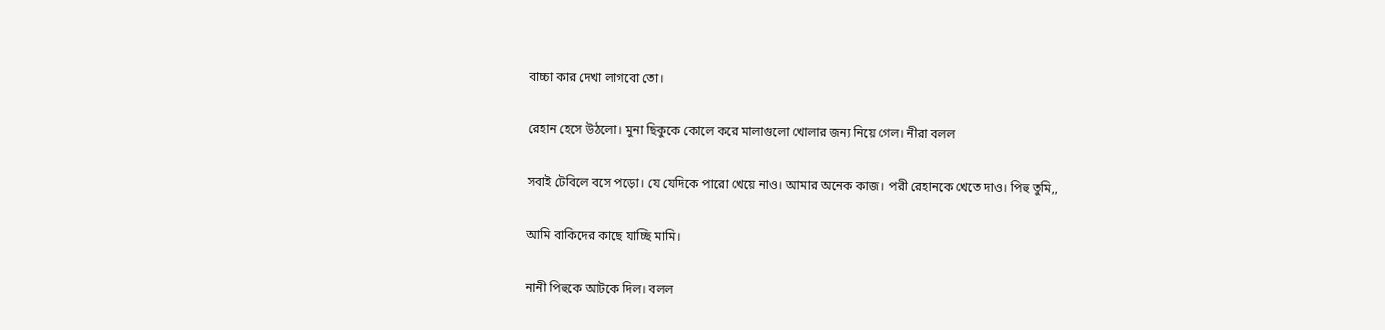বাচ্চা কার দেখা লাগবো তো।

রেহান হেসে উঠলো। মুনা ছিকুকে কোলে করে মালাগুলো খোলার জন্য নিয়ে গেল। নীরা বলল

সবাই টেবিলে বসে পড়ো। যে যেদিকে পারো খেয়ে নাও। আমার অনেক কাজ। পরী রেহানকে খেতে দাও। পিহু তুমি,,

আমি বাকিদের কাছে যাচ্ছি মামি।

নানী পিহুকে আটকে দিল। বলল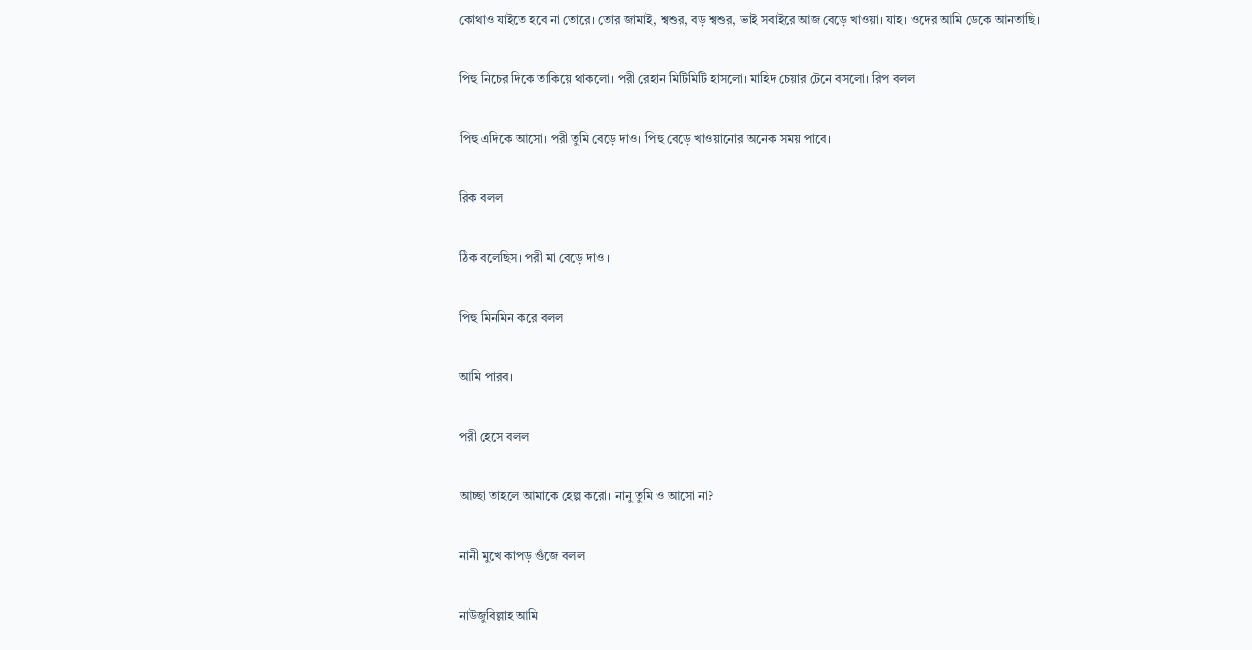কোথাও যাইতে হবে না তোরে। তোর জামাই, শ্বশুর, বড় শ্বশুর, ভাই সবাইরে আজ বেড়ে খাওয়া। যাহ। ওদের আমি ডেকে আনতাছি।

পিহু নিচের দিকে তাকিয়ে থাকলো। পরী রেহান মিটিমিটি হাসলো। মাহিদ চেয়ার টেনে বসলো। রিপ বলল

পিহু এদিকে আসো। পরী তুমি বেড়ে দাও। পিহু বেড়ে খাওয়ানোর অনেক সময় পাবে।

রিক বলল

ঠিক বলেছিস। পরী মা বেড়ে দাও ।

পিহু মিনমিন করে বলল

আমি পারব।

পরী হেসে বলল

আচ্ছা তাহলে আমাকে হেল্প করো। নানু তুমি ও আসো না?

নানী মুখে কাপড় গুঁজে বলল

নাউজুবিল্লাহ আমি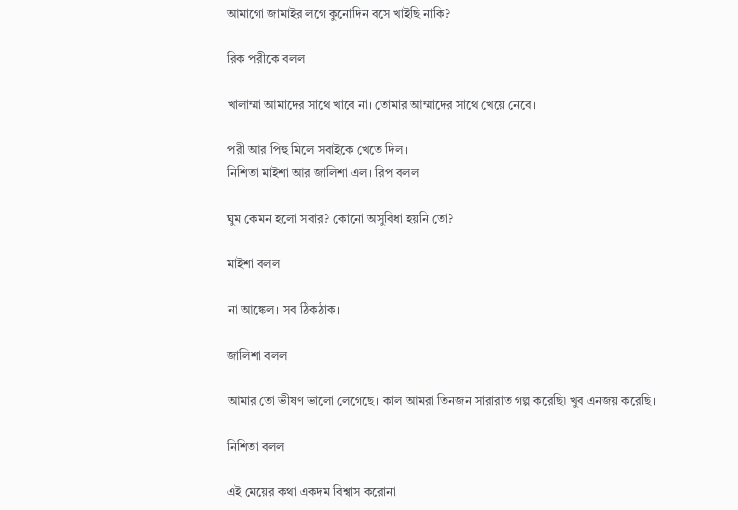আমাগো জামাইর লগে কুনোদিন বসে খাইছি নাকি?

রিক পরীকে বলল

খালাম্মা আমাদের সাথে খাবে না। তোমার আম্মাদের সাথে খেয়ে নেবে।

পরী আর পিহু মিলে সবাইকে খেতে দিল।
নিশিতা মাইশা আর জালিশা এল। রিপ বলল

ঘুম কেমন হলো সবার? কোনো অসুবিধা হয়নি তো?

মাইশা বলল

না আঙ্কেল। সব ঠিকঠাক।

জালিশা বলল

আমার তো ভীষণ ভালো লেগেছে। কাল আমরা তিনজন সারারাত গল্প করেছি৷ খুব এনজয় করেছি।

নিশিতা বলল

এই মেয়ের কথা একদম বিশ্বাস করোনা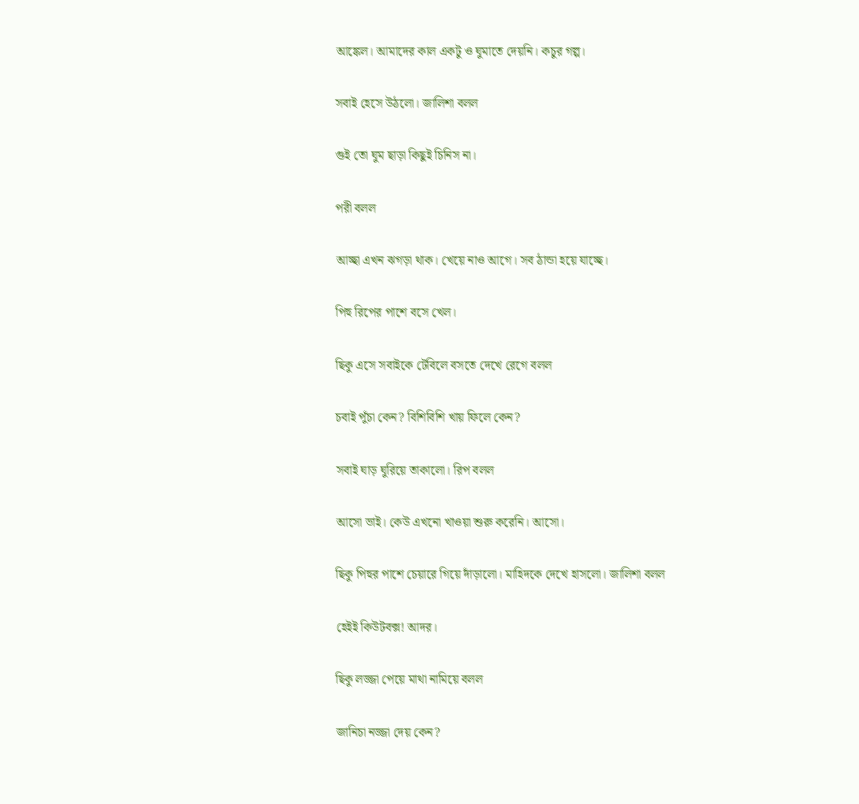আঙ্কেল। আমাদের কাল একটু ও ঘুমাতে দেয়নি। কচুর গল্প।

সবাই হেসে উঠলো। জালিশা বলল

গুই তো ঘুম ছাড়া কিছুই চিনিস না।

পরী বলল

আচ্ছা এখন ঝগড়া থাক। খেয়ে নাও আগে। সব ঠান্ডা হয়ে যাচ্ছে।

পিহু রিপের পাশে বসে খেল।

ছিকু এসে সবাইকে টেবিলে বসতে দেখে রেগে বলল

চবাই পুঁচা কেন? বিশিবিশি খায় ফিলে কেন?

সবাই ঘাড় ঘুরিয়ে তাকালো। রিপ বলল

আসো ভাই। কেউ এখনো খাওয়া শুরু করেনি। আসো।

ছিকু পিহুর পাশে চেয়ারে গিয়ে দাঁড়ালো। মাহিদকে দেখে হাসলো। জালিশা বলল

হেইই কিউটবক্স! আদর।

ছিকু লজ্জা পেয়ে মাথা নামিয়ে বলল

জানিচা নজ্জা দেয় কেন?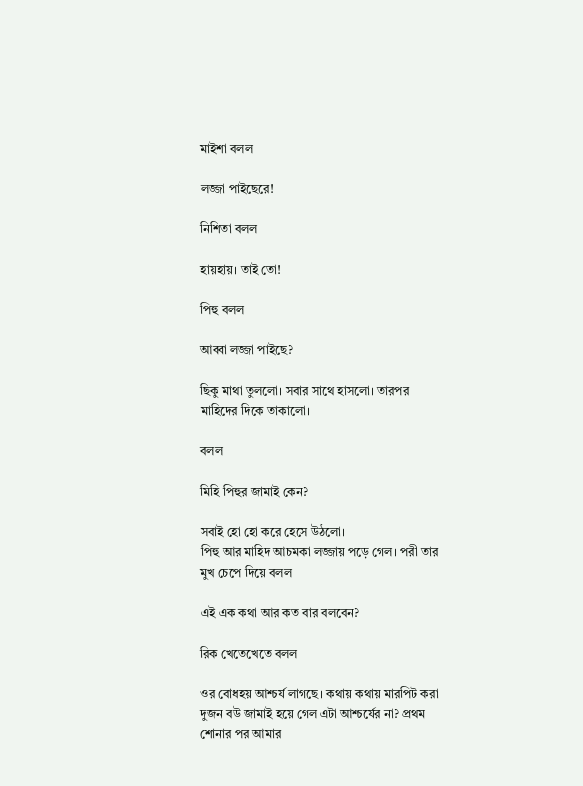মাইশা বলল

লজ্জা পাইছেরে!

নিশিতা বলল

হায়হায়। তাই তো!

পিহু বলল

আব্বা লজ্জা পাইছে?

ছিকু মাথা তুললো। সবার সাথে হাসলো। তারপর মাহিদের দিকে তাকালো।

বলল

মিহি পিহুর জামাই কেন?

সবাই হো হো করে হেসে উঠলো।
পিহু আর মাহিদ আচমকা লজ্জায় পড়ে গেল। পরী তার মুখ চেপে দিয়ে বলল

এই এক কথা আর কত বার বলবেন?

রিক খেতেখেতে বলল

ওর বোধহয় আশ্চর্য লাগছে। কথায় কথায় মারপিট করা দুজন বউ জামাই হয়ে গেল এটা আশ্চর্যের না? প্রথম শোনার পর আমার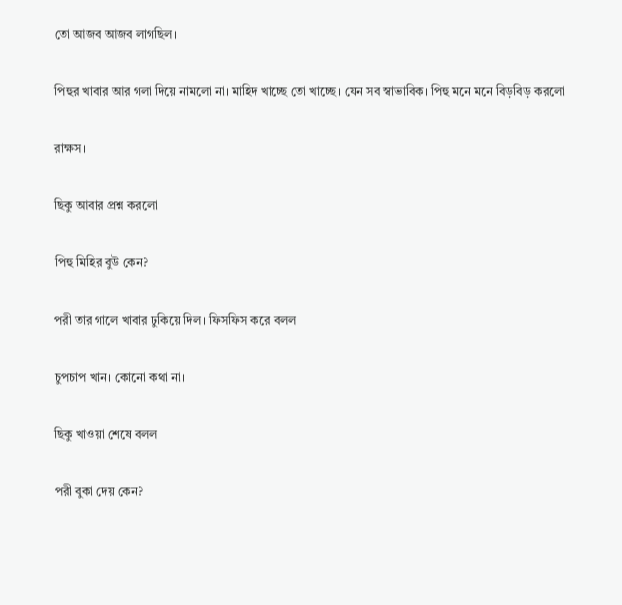তো আজব আজব লাগছিল।

পিহুর খাবার আর গলা দিয়ে নামলো না। মাহিদ খাচ্ছে তো খাচ্ছে। যেন সব স্বাভাবিক। পিহু মনে মনে বিড়বিড় করলো

রাক্ষস।

ছিকু আবার প্রশ্ন করলো

পিহু মিহির বুউ কেন?

পরী তার গালে খাবার ঢুকিয়ে দিল। ফিসফিস করে বলল

চুপচাপ খান। কোনো কথা না।

ছিকু খাওয়া শেষে বলল

পরী বুকা দেয় কেন?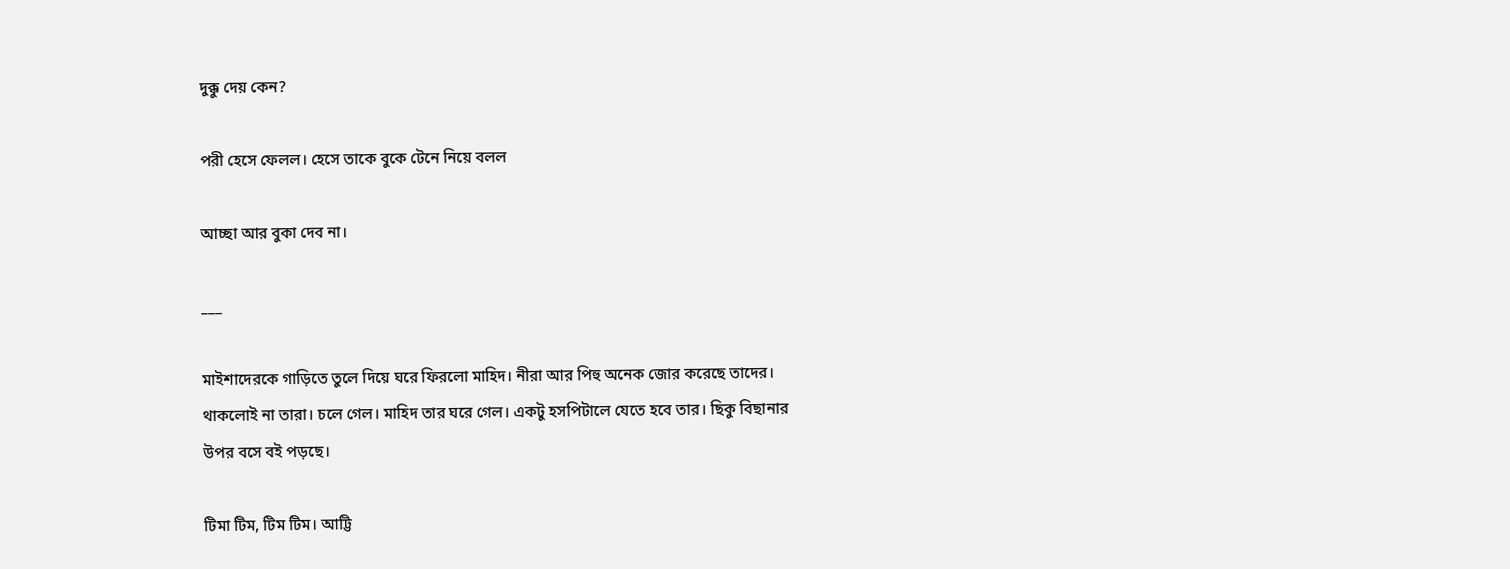দুক্কু দেয় কেন?

পরী হেসে ফেলল। হেসে তাকে বুকে টেনে নিয়ে বলল

আচ্ছা আর বুকা দেব না।

___

মাইশাদেরকে গাড়িতে তুলে দিয়ে ঘরে ফিরলো মাহিদ। নীরা আর পিহু অনেক জোর করেছে তাদের। থাকলোই না তারা। চলে গেল। মাহিদ তার ঘরে গেল। একটু হসপিটালে যেতে হবে তার। ছিকু বিছানার উপর বসে বই পড়ছে।

টিমা টিম, টিম টিম। আট্টি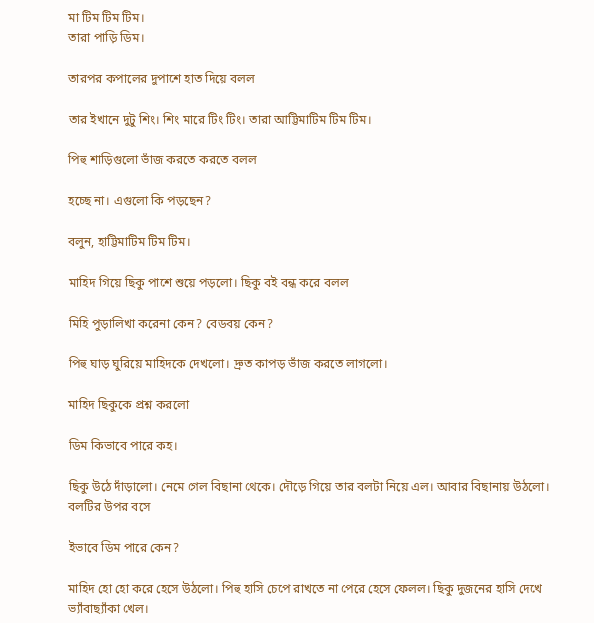মা টিম টিম টিম।
তারা পাড়ি ডিম।

তারপর কপালের দুপাশে হাত দিয়ে বলল

তার ইখানে দুটু শিং। শিং মারে টিং টিং। তারা আট্টিমাটিম টিম টিম।

পিহু শাড়িগুলো ভাঁজ করতে করতে বলল

হচ্ছে না। এগুলো কি পড়ছেন?

বলুন, হাট্টিমাটিম টিম টিম।

মাহিদ গিয়ে ছিকু পাশে শুয়ে পড়লো। ছিকু বই বন্ধ করে বলল

মিহি পুড়ালিখা করেনা কেন? বেডবয় কেন?

পিহু ঘাড় ঘুরিয়ে মাহিদকে দেখলো। দ্রুত কাপড় ভাঁজ করতে লাগলো।

মাহিদ ছিকুকে প্রশ্ন করলো

ডিম কিভাবে পারে কহ।

ছিকু উঠে দাঁড়ালো। নেমে গেল বিছানা থেকে। দৌড়ে গিয়ে তার বলটা নিয়ে এল। আবার বিছানায় উঠলো। বলটির উপর বসে

ইভাবে ডিম পারে কেন?

মাহিদ হো হো করে হেসে উঠলো। পিহু হাসি চেপে রাখতে না পেরে হেসে ফেলল। ছিকু দুজনের হাসি দেখে ভ্যাঁবাছ্যাঁকা খেল।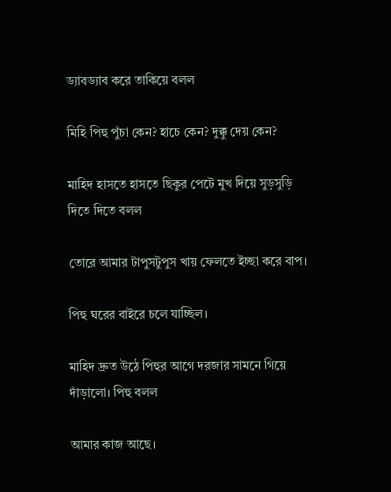ড্যাবড্যাব করে তাকিয়ে বলল

মিহি পিহু পুঁচা কেন? হাচে কেন? দুক্কু দেয় কেন?

মাহিদ হাসতে হাসতে ছিকুর পেটে মুখ দিয়ে সুড়সুড়ি দিতে দিতে বলল

তোরে আমার টাপুসটুপুস খায় ফেলতে ইচ্ছা করে বাপ।

পিহু ঘরের বাইরে চলে যাচ্ছিল।

মাহিদ দ্রুত উঠে পিহুর আগে দরজার সামনে গিয়ে দাঁড়ালো। পিহু বলল

আমার কাজ আছে।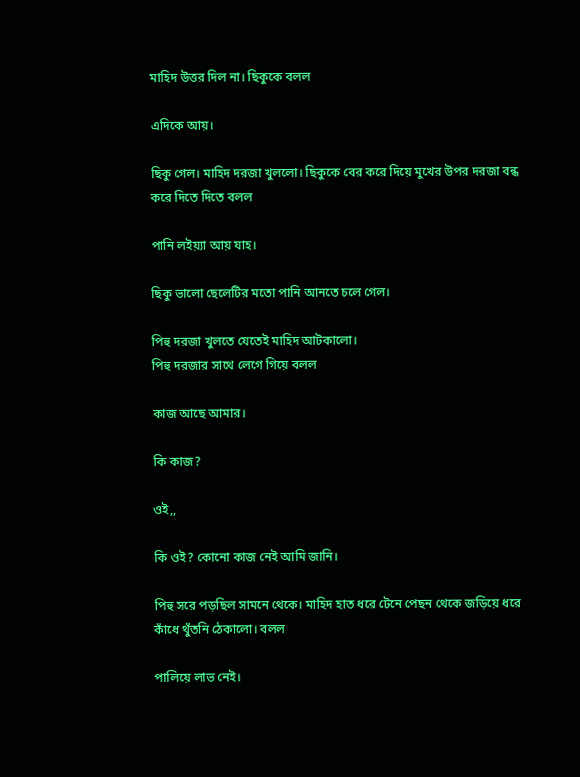মাহিদ উত্তর দিল না। ছিকুকে বলল

এদিকে আয়।

ছিকু গেল। মাহিদ দরজা খুললো। ছিকুকে বের করে দিয়ে মুখের উপর দরজা বন্ধ করে দিতে দিতে বলল

পানি লইয়্যা আয় যাহ।

ছিকু ভালো ছেলেটির মতো পানি আনতে চলে গেল।

পিহু দরজা খুলতে যেতেই মাহিদ আটকালো।
পিহু দরজার সাথে লেগে গিয়ে বলল

কাজ আছে আমার।

কি কাজ?

ওই,,

কি ওই? কোনো কাজ নেই আমি জানি।

পিহু সরে পড়ছিল সামনে থেকে। মাহিদ হাত ধরে টেনে পেছন থেকে জড়িয়ে ধরে কাঁধে থুঁতনি ঠেকালো। বলল

পালিয়ে লাভ নেই।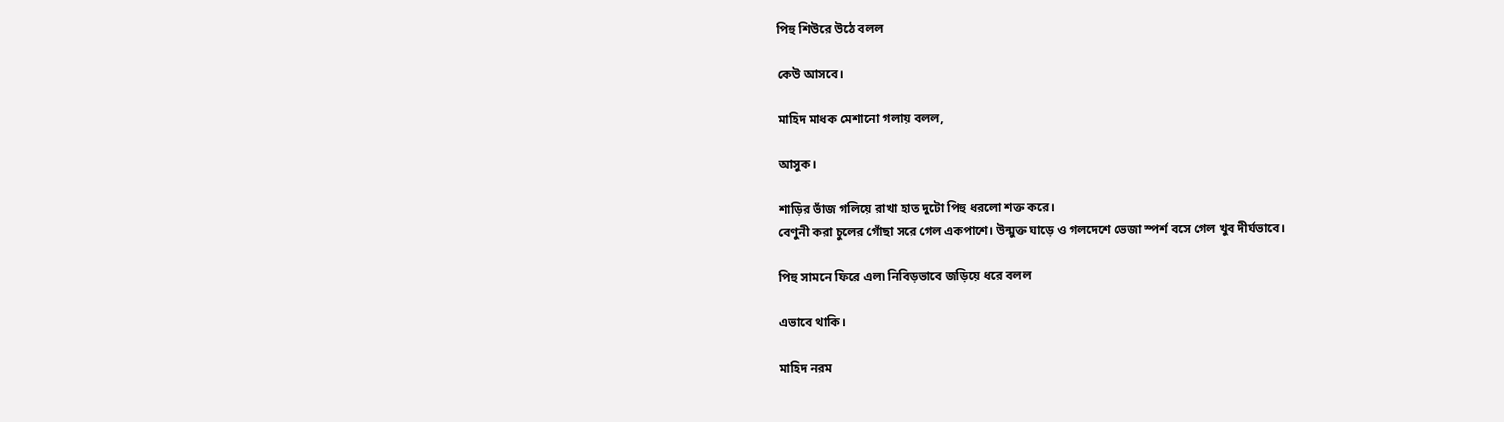পিহু শিউরে উঠে বলল

কেউ আসবে।

মাহিদ মাধক মেশানো গলায় বলল,

আসুক।

শাড়ির ভাঁজ গলিয়ে রাখা হাত দুটো পিহু ধরলো শক্ত করে।
বেণুনী করা চুলের গোঁছা সরে গেল একপাশে। উন্মুক্ত ঘাড়ে ও গলদেশে ভেজা স্পর্শ বসে গেল খুব দীর্ঘভাবে।

পিহু সামনে ফিরে এল৷ নিবিড়ভাবে জড়িয়ে ধরে বলল

এভাবে থাকি।

মাহিদ নরম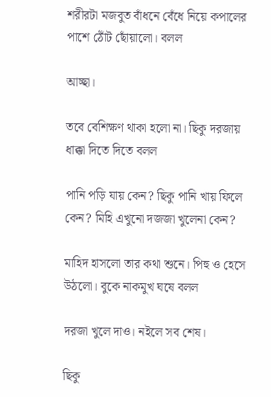শরীরটা মজবুত বাঁধনে বেঁধে নিয়ে কপালের পাশে ঠোঁট ছোঁয়ালো। বলল

আচ্ছা।

তবে বেশিক্ষণ থাকা হলো না। ছিকু দরজায় ধাক্কা দিতে দিতে বলল

পানি পড়ি যায় কেন? ছিকু পানি খায় ফিলে কেন? মিহি এখুনো দজজা খুলেনা কেন?

মাহিদ হাসলো তার কথা শুনে। পিহু ও হেসে উঠলো। বুকে নাকমুখ ঘষে বলল

দরজা খুলে দাও। নইলে সব শেষ।

ছিকু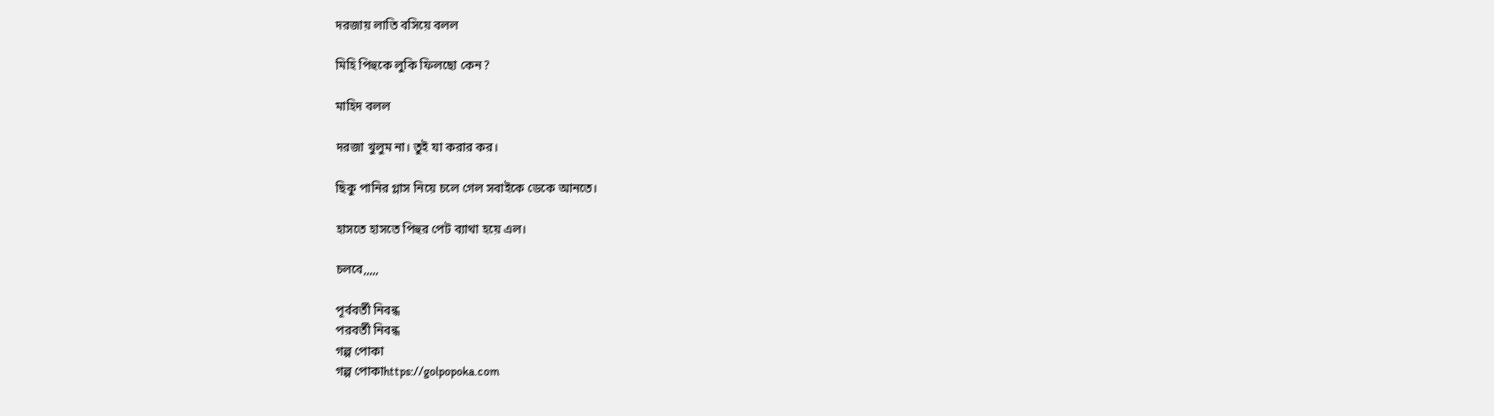দরজায় লাতি বসিয়ে বলল

মিহি পিহুকে লুকি ফিলছো কেন?

মাহিদ বলল

দরজা খুলুম না। তুই যা করার কর।

ছিকু পানির গ্লাস নিয়ে চলে গেল সবাইকে ডেকে আনতে।

হাসতে হাসতে পিহুর পেট ব্যাথা হয়ে এল।

চলবে,,,,,

পূর্ববর্তী নিবন্ধ
পরবর্তী নিবন্ধ
গল্প পোকা
গল্প পোকাhttps://golpopoka.com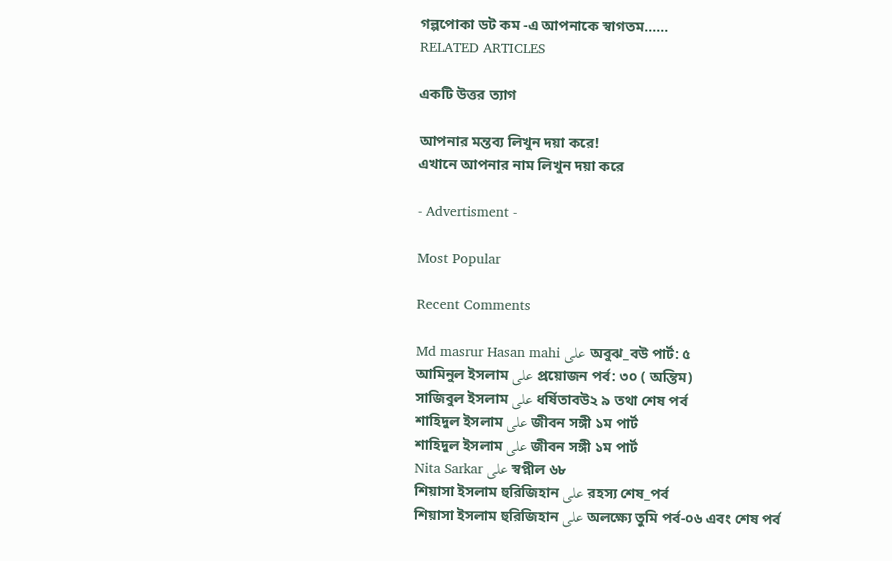গল্পপোকা ডট কম -এ আপনাকে স্বাগতম......
RELATED ARTICLES

একটি উত্তর ত্যাগ

আপনার মন্তব্য লিখুন দয়া করে!
এখানে আপনার নাম লিখুন দয়া করে

- Advertisment -

Most Popular

Recent Comments

Md masrur Hasan mahi على অবুঝ_বউ পার্ট: ৫
আমিনুল ইসলাম على প্রয়োজন পর্ব: ৩০ ( অন্তিম)
সাজিবুল ইসলাম على ধর্ষিতাবউ২ ৯ তথা শেষ পর্ব
শাহিদুল ইসলাম على জীবন সঙ্গী ১ম পার্ট
শাহিদুল ইসলাম على জীবন সঙ্গী ১ম পার্ট
Nita Sarkar على স্বপ্নীল ৬৮
শিয়াসা ইসলাম হুরিজিহান على রহস্য শেষ_পর্ব
শিয়াসা ইসলাম হুরিজিহান على অলক্ষ্যে তুমি পর্ব-০৬ এবং শেষ পর্ব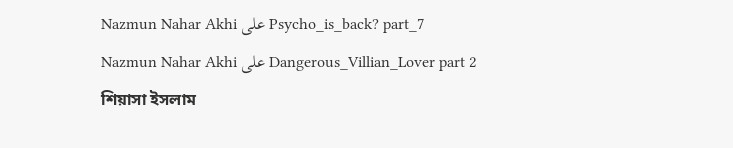Nazmun Nahar Akhi على Psycho_is_back? part_7
Nazmun Nahar Akhi على Dangerous_Villian_Lover part 2
শিয়াসা ইসলাম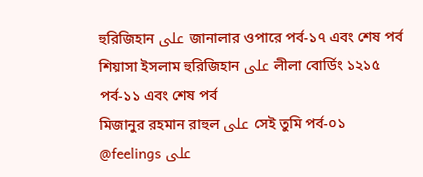হুরিজিহান على জানালার ওপারে পর্ব-১৭ এবং শেষ পর্ব
শিয়াসা ইসলাম হুরিজিহান على লীলা বোর্ডিং ১২১৫ পর্ব-১১ এবং শেষ পর্ব
মিজানুর রহমান রাহুল على সেই তুমি পর্ব-০১
@feelings على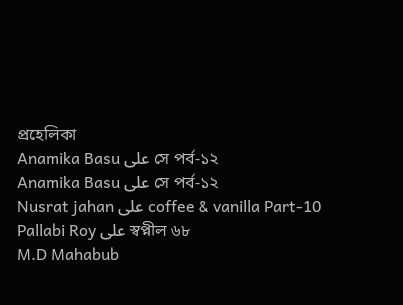প্রহেলিকা
Anamika Basu على সে পর্ব-১২
Anamika Basu على সে পর্ব-১২
Nusrat jahan على coffee & vanilla Part-10
Pallabi Roy على স্বপ্নীল ৬৮
M.D Mahabub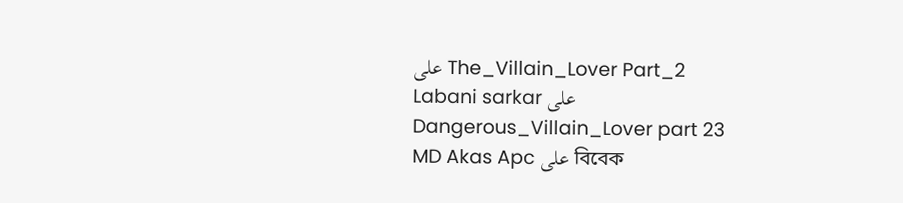على The_Villain_Lover Part_2
Labani sarkar على Dangerous_Villain_Lover part 23
MD Akas Apc على বিবেক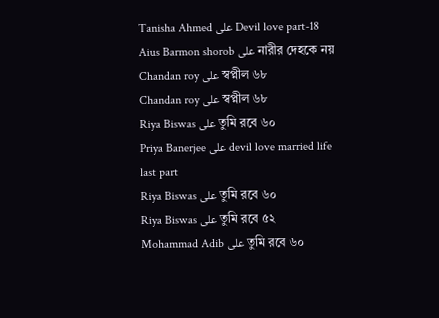Tanisha Ahmed على Devil love part-18
Aius Barmon shorob على নারীর দেহকে নয়
Chandan roy على স্বপ্নীল ৬৮
Chandan roy على স্বপ্নীল ৬৮
Riya Biswas على তুমি রবে ৬০
Priya Banerjee على devil love married life last part
Riya Biswas على তুমি রবে ৬০
Riya Biswas على তুমি রবে ৫২
Mohammad Adib على তুমি রবে ৬০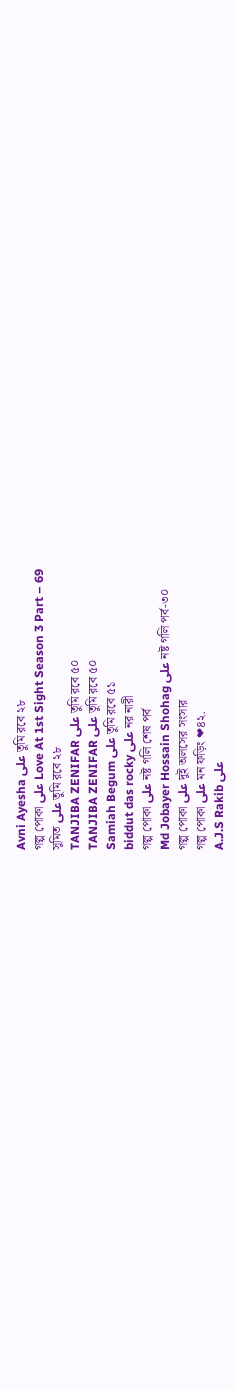Avni Ayesha على তুমি রবে ২৮
গল্প পোকা على Love At 1st Sight Season 3 Part – 69
সুমিত على তুমি রবে ২৮
TANJIBA ZENIFAR على তুমি রবে ৫০
TANJIBA ZENIFAR على তুমি রবে ৫০
Samiah Begum على তুমি রবে ৫১
biddut das rocky على নর নারী
গল্প পোকা على নষ্ট গলি শেষ পর্ব
Md Jobayer Hossain Shohag على নষ্ট গলি পর্ব-৩০
গল্প পোকা على দুই অলসের সংসার
গল্প পোকা على মন ফড়িং ❤৪২.
A.J.S Rakib على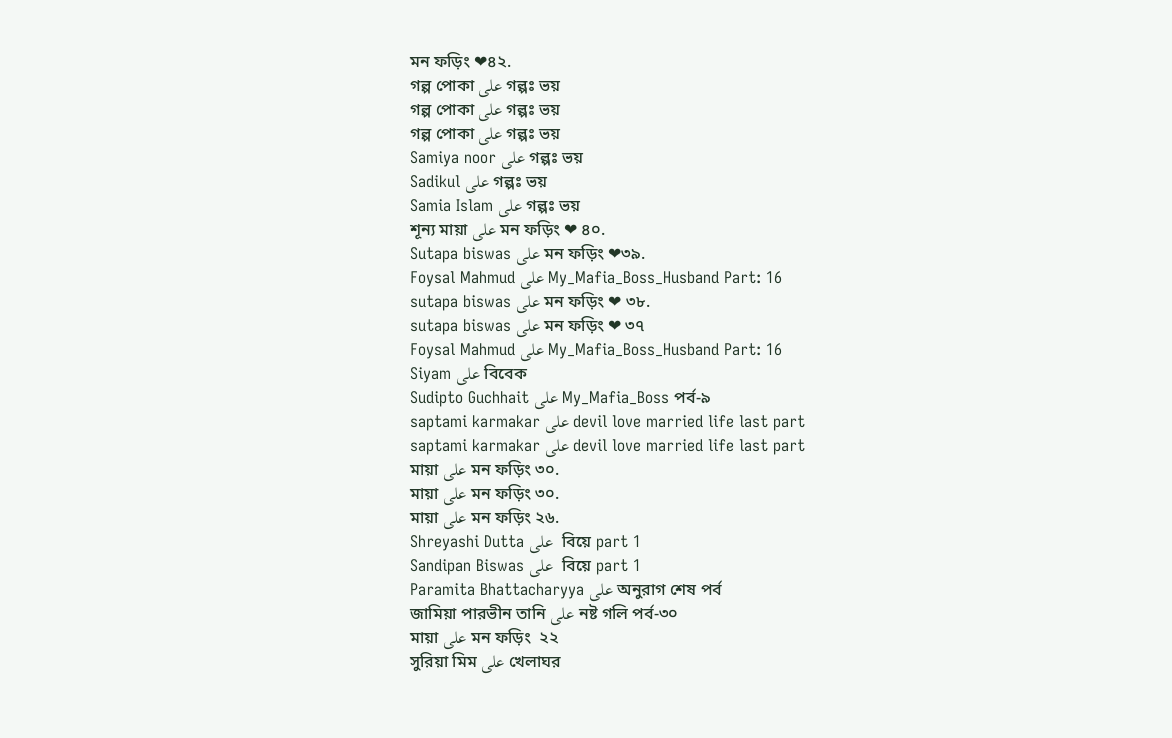মন ফড়িং ❤৪২.
গল্প পোকা على গল্পঃ ভয়
গল্প পোকা على গল্পঃ ভয়
গল্প পোকা على গল্পঃ ভয়
Samiya noor على গল্পঃ ভয়
Sadikul على গল্পঃ ভয়
Samia Islam على গল্পঃ ভয়
শূন্য মায়া على মন ফড়িং ❤ ৪০.
Sutapa biswas على মন ফড়িং ❤৩৯.
Foysal Mahmud على My_Mafia_Boss_Husband Part: 16
sutapa biswas على মন ফড়িং ❤ ৩৮.
sutapa biswas على মন ফড়িং ❤ ৩৭
Foysal Mahmud على My_Mafia_Boss_Husband Part: 16
Siyam على বিবেক
Sudipto Guchhait على My_Mafia_Boss পর্ব-৯
saptami karmakar على devil love married life last part
saptami karmakar على devil love married life last part
মায়া على মন ফড়িং ৩০.
মায়া على মন ফড়িং ৩০.
মায়া على মন ফড়িং ২৬.
Shreyashi Dutta على  বিয়ে part 1
Sandipan Biswas على  বিয়ে part 1
Paramita Bhattacharyya على অনুরাগ শেষ পর্ব
জামিয়া পারভীন তানি على নষ্ট গলি পর্ব-৩০
মায়া على মন ফড়িং  ২২
সুরিয়া মিম على খেলাঘর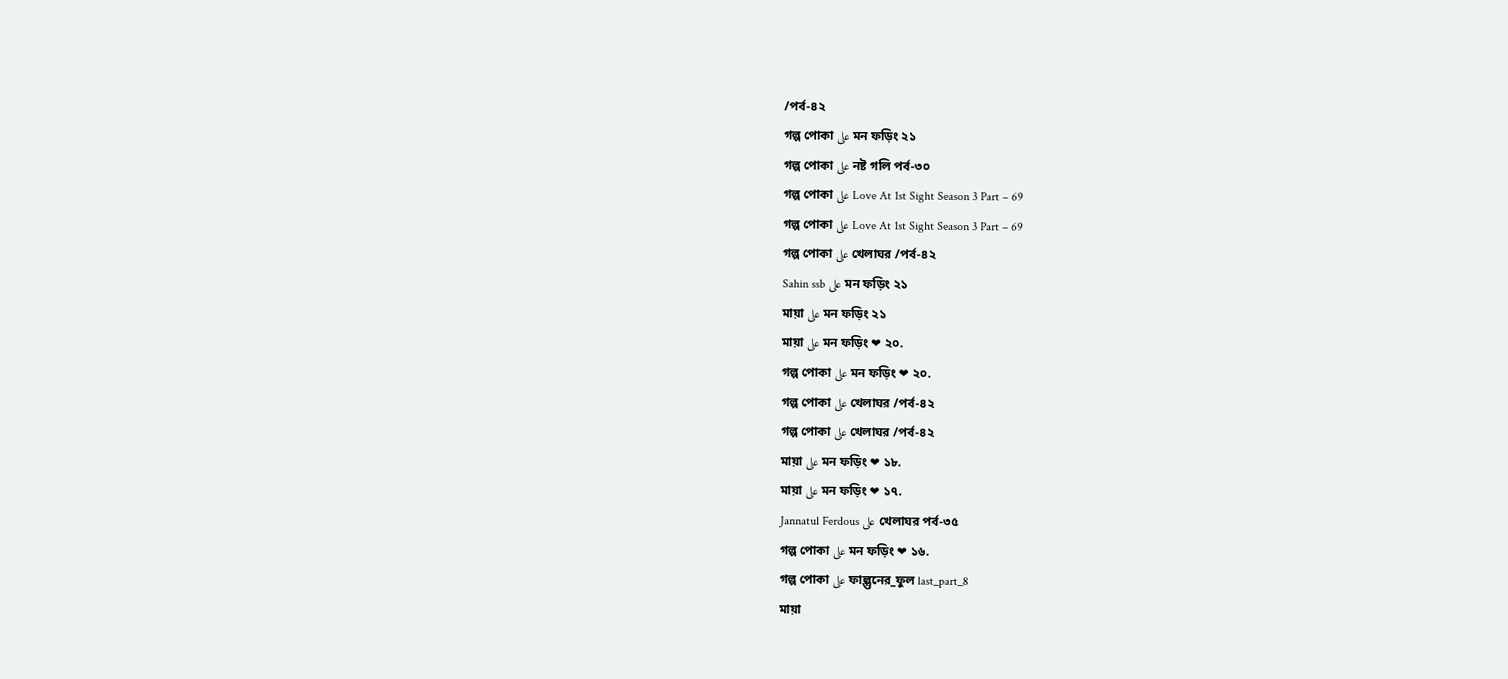/পর্ব-৪২
গল্প পোকা على মন ফড়িং ২১
গল্প পোকা على নষ্ট গলি পর্ব-৩০
গল্প পোকা على Love At 1st Sight Season 3 Part – 69
গল্প পোকা على Love At 1st Sight Season 3 Part – 69
গল্প পোকা على খেলাঘর /পর্ব-৪২
Sahin ssb على মন ফড়িং ২১
মায়া على মন ফড়িং ২১
মায়া على মন ফড়িং ❤ ২০.
গল্প পোকা على মন ফড়িং ❤ ২০.
গল্প পোকা على খেলাঘর /পর্ব-৪২
গল্প পোকা على খেলাঘর /পর্ব-৪২
মায়া على মন ফড়িং ❤ ১৮.
মায়া على মন ফড়িং ❤ ১৭.
Jannatul Ferdous على খেলাঘর পর্ব-৩৫
গল্প পোকা على মন ফড়িং ❤ ১৬.
গল্প পোকা على ফাল্গুনের_ফুল last_part_8
মায়া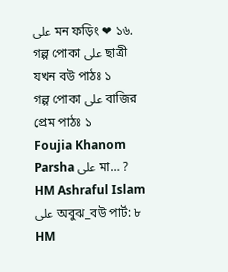على মন ফড়িং ❤ ১৬.
গল্প পোকা على ছাত্রী যখন বউ পাঠঃ ১
গল্প পোকা على বাজির প্রেম পাঠঃ ১
Foujia Khanom Parsha على মা… ?
HM Ashraful Islam على অবুঝ_বউ পার্ট: ৮
HM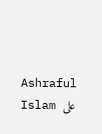Ashraful Islam على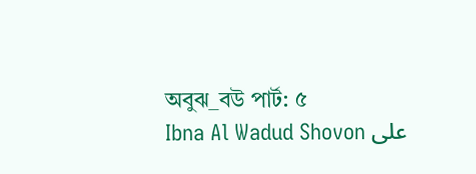অবুঝ_বউ পার্ট: ৫
Ibna Al Wadud Shovon على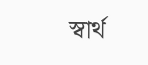স্বার্থ